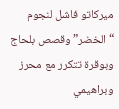ميركاتو فاشل لنجوم “الخضر” وقصص بلحاج وبوقرة تتكرر مع محرز وبراهيمي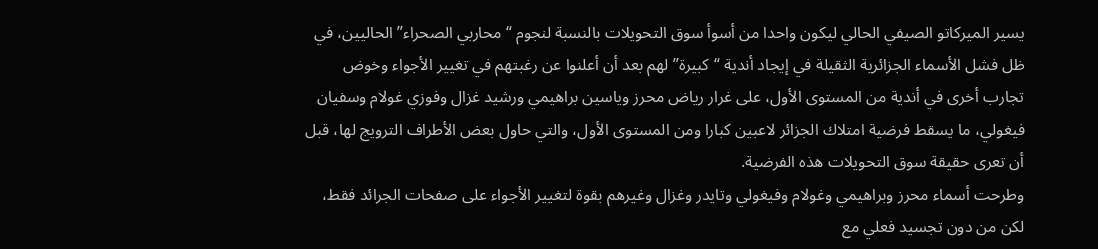يسير الميركاتو الصيفي الحالي ليكون واحدا من أسوأ سوق التحويلات بالنسبة لنجوم “محاربي الصحراء” الحاليين، في ظل فشل الأسماء الجزائرية الثقيلة في إيجاد أندية “كبيرة” لهم بعد أن أعلنوا عن رغبتهم في تغيير الأجواء وخوض تجارب أخرى في أندية من المستوى الأول، على غرار رياض محرز وياسين براهيمي ورشيد غزال وفوزي غولام وسفيان فيغولي، ما يسقط فرضية امتلاك الجزائر لاعبين كبارا ومن المستوى الأول، والتي حاول بعض الأطراف الترويج لها، قبل أن تعرى حقيقة سوق التحويلات هذه الفرضية.
وطرحت أسماء محرز وبراهيمي وغولام وفيغولي وتايدر وغزال وغيرهم بقوة لتغيير الأجواء على صفحات الجرائد فقط، لكن من دون تجسيد فعلي مع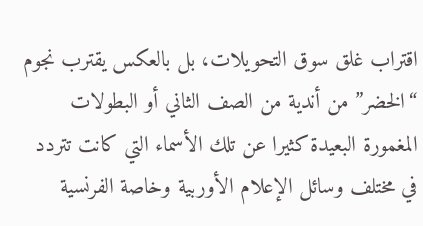اقتراب غلق سوق التحويلات، بل بالعكس يقترب نجوم “الخضر” من أندية من الصف الثاني أو البطولات المغمورة البعيدة كثيرا عن تلك الأسماء التي كانت تتردد في مختلف وسائل الإعلام الأوربية وخاصة الفرنسية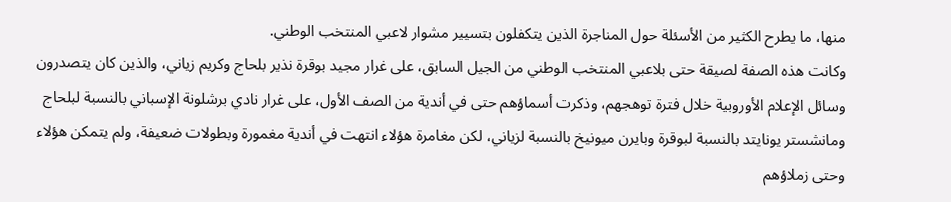منها، ما يطرح الكثير من الأسئلة حول المناجرة الذين يتكفلون بتسيير مشوار لاعبي المنتخب الوطني.
وكانت هذه الصفة لصيقة حتى بلاعبي المنتخب الوطني من الجيل السابق، على غرار مجيد بوقرة نذير بلحاج وكريم زياني، والذين كان يتصدرون وسائل الإعلام الأوروبية خلال فترة توهجهم، وذكرت أسماؤهم حتى في أندية من الصف الأول، على غرار نادي برشلونة الإسباني بالنسبة لبلحاج ومانشستر يونايتد بالنسبة لبوقرة وبايرن ميونيخ بالنسبة لزياني، لكن مغامرة هؤلاء انتهت في أندية مغمورة وبطولات ضعيفة، ولم يتمكن هؤلاء وحتى زملاؤهم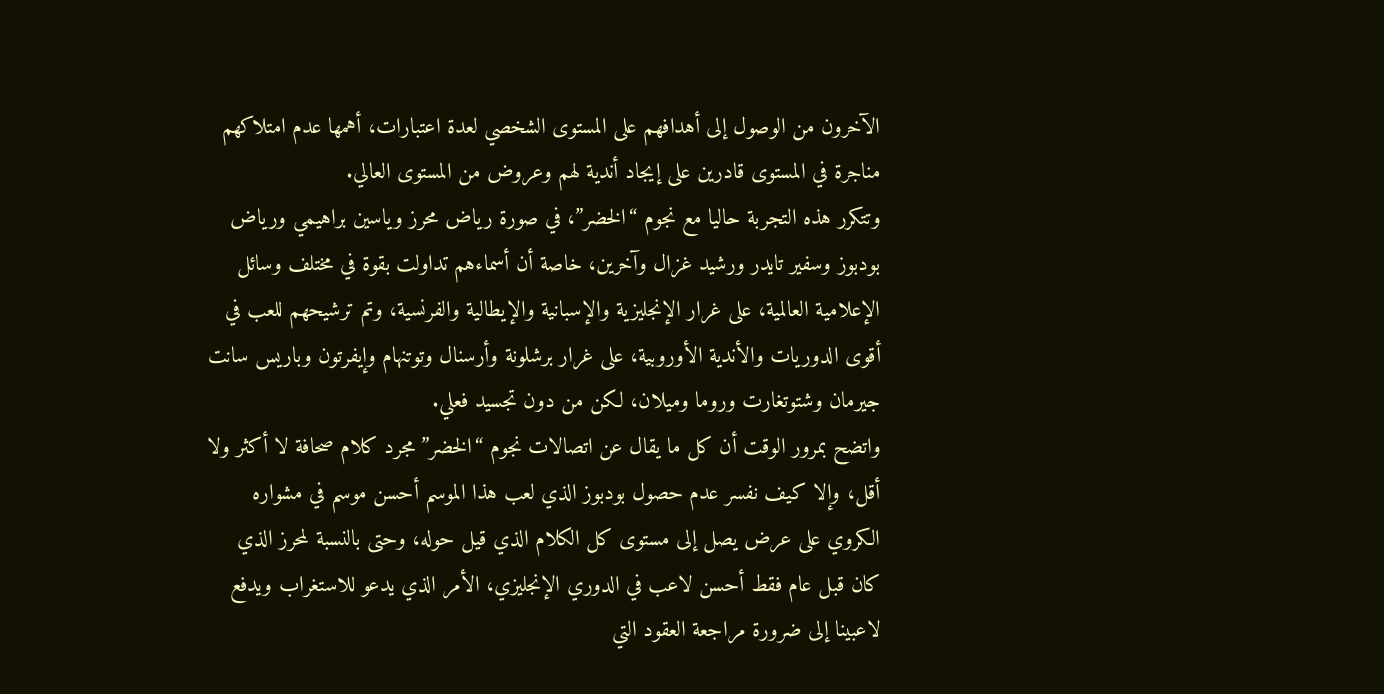الآخرون من الوصول إلى أهدافهم على المستوى الشخصي لعدة اعتبارات، أهمها عدم امتلاكهم مناجرة في المستوى قادرين على إيجاد أندية لهم وعروض من المستوى العالي.
وتتكرر هذه التجربة حاليا مع نجوم “الخضر”، في صورة رياض محرز وياسين براهيمي ورياض بودبوز وسفير تايدر ورشيد غزال وآخرين، خاصة أن أسماءهم تداولت بقوة في مختلف وسائل الإعلامية العالمية، على غرار الإنجليزية والإسبانية والإيطالية والفرنسية، وتم ترشيحهم للعب في أقوى الدوريات والأندية الأوروبية، على غرار برشلونة وأرسنال وتوتنهام وإيفرتون وباريس سانت جيرمان وشتوتغارت وروما وميلان، لكن من دون تجسيد فعلي.
واتضح بمرور الوقت أن كل ما يقال عن اتصالات نجوم “الخضر” مجرد كلام صحافة لا أكثر ولا أقل، وإلا كيف نفسر عدم حصول بودبوز الذي لعب هذا الموسم أحسن موسم في مشواره الكروي على عرض يصل إلى مستوى كل الكلام الذي قيل حوله، وحتى بالنسبة لمحرز الذي كان قبل عام فقط أحسن لاعب في الدوري الإنجليزي، الأمر الذي يدعو للاستغراب ويدفع لاعبينا إلى ضرورة مراجعة العقود التي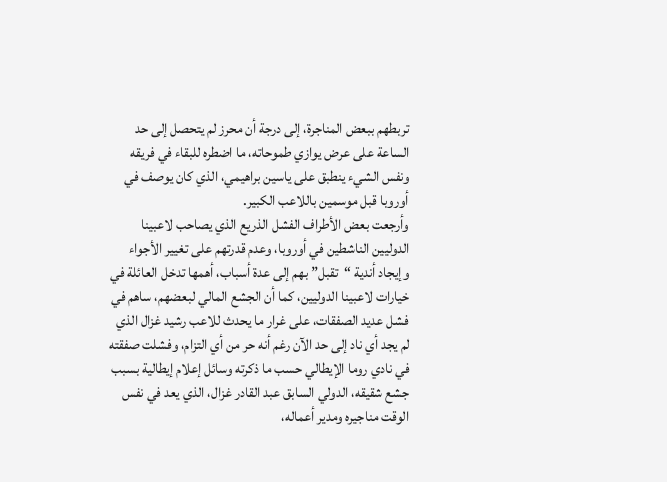تربطهم ببعض المناجرة، إلى درجة أن محرز لم يتحصل إلى حد الساعة على عرض يوازي طموحاته، ما اضطره للبقاء في فريقه ونفس الشيء ينطبق على ياسين براهيمي، الذي كان يوصف في أوروبا قبل موسمين باللاعب الكبير.
وأرجعت بعض الأطراف الفشل الذريع الذي يصاحب لاعبينا الدوليين الناشطين في أوروبا، وعدم قدرتهم على تغيير الأجواء وإيجاد أندية “تقبل” بهم إلى عدة أسباب، أهمها تدخل العائلة في خيارات لاعبينا الدوليين، كما أن الجشع المالي لبعضهم، ساهم في فشل عديد الصفقات، على غرار ما يحدث للاعب رشيد غزال الذي لم يجد أي ناد إلى حد الآن رغم أنه حر من أي التزام، وفشلت صفقته في نادي روما الإيطالي حسب ما ذكرته وسائل إعلام إيطالية بسبب جشع شقيقه، الدولي السابق عبد القادر غزال، الذي يعد في نفس الوقت مناجيره ومدير أعماله،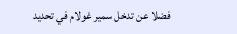فضلا عن تدخل سمير غولام في تحديد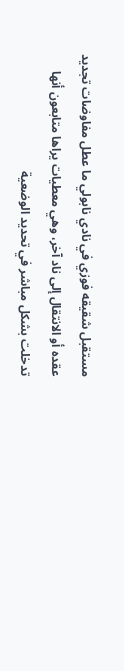مستقبل شقيقه فوزي في نادي نابولي ما عطل مفاوضات تجديد عقده أو الانتقال إلى ناد آخر، وهي معطيات يراها متابعون أنها تدخلت بشكل مباشر في تحديد الوضعية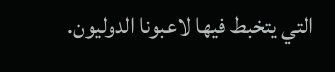التي يتخبط فيها لاعبونا الدوليون.